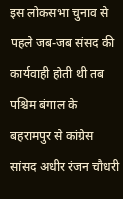इस लोकसभा चुनाव से पहले जब-जब संसद की कार्यवाही होती थी तब पश्चिम बंगाल के बहरामपुर से कांग्रेस सांसद अधीर रंजन चौधरी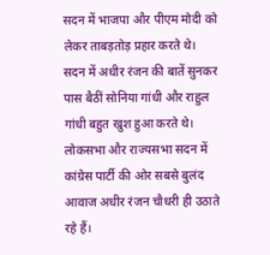सदन में भाजपा और पीएम मोदी को लेकर ताबड़तोड़ प्रहार करते थे। सदन में अधीर रंजन की बातें सुनकर पास बैठीं सोनिया गांधी और राहुल गांधी बहुत खुश हुआ करते थे। लोकसभा और राज्यसभा सदन में कांग्रेस पार्टी की ओर सबसे बुलंद आवाज अधीर रंजन चौधरी ही उठाते रहे हैं।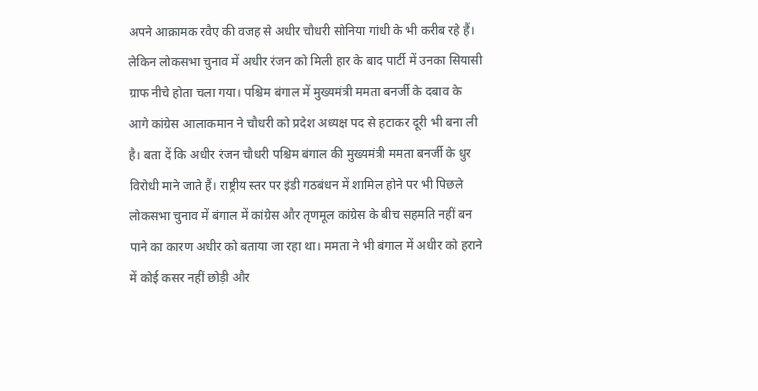अपने आक्रामक रवैए की वजह से अधीर चौधरी सोनिया गांधी के भी करीब रहे हैं। लेकिन लोकसभा चुनाव में अधीर रंजन को मिली हार के बाद पार्टी में उनका सियासी ग्राफ नीचे होता चला गया। पश्चिम बंगाल में मुख्यमंत्री ममता बनर्जी के दबाव के आगे कांग्रेस आलाकमान ने चौधरी को प्रदेश अध्यक्ष पद से हटाकर दूरी भी बना ली है। बता दें कि अधीर रंजन चौधरी पश्चिम बंगाल की मुख्यमंत्री ममता बनर्जी के धुर विरोधी माने जाते हैं। राष्ट्रीय स्तर पर इंडी गठबंधन में शामिल होने पर भी पिछले लोकसभा चुनाव में बंगाल में कांग्रेस और तृणमूल कांग्रेस के बीच सहमति नहीं बन पाने का कारण अधीर को बताया जा रहा था। ममता ने भी बंगाल में अधीर को हराने में कोई कसर नहीं छोड़ी और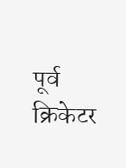पूर्व क्रिकेटर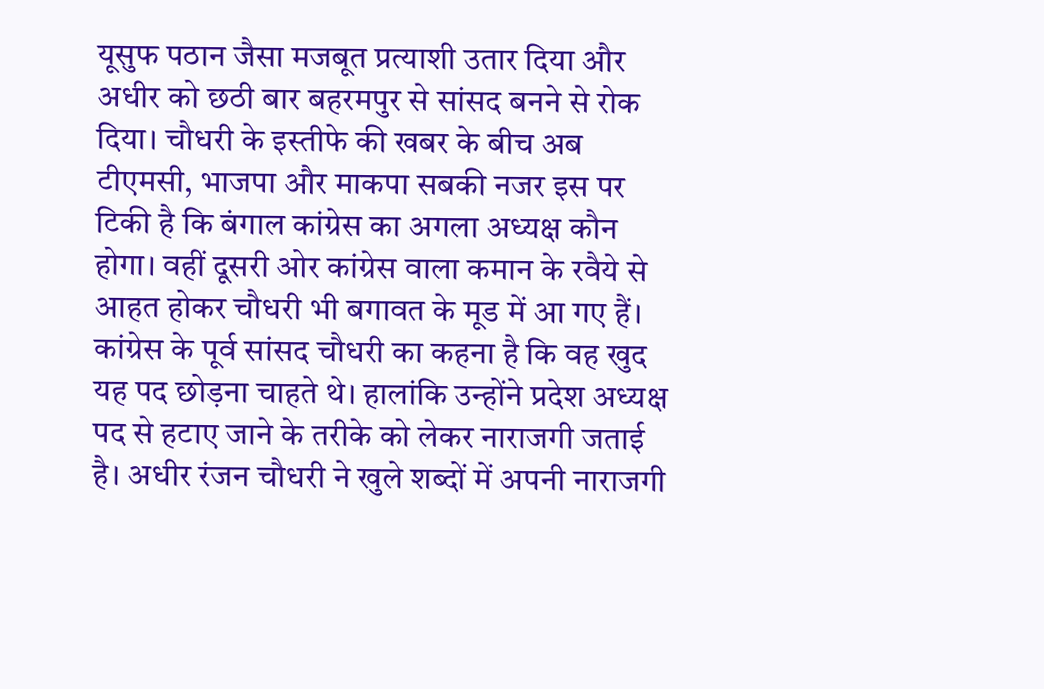यूसुफ पठान जैसा मजबूत प्रत्याशी उतार दिया और अधीर को छठी बार बहरमपुर से सांसद बनने से रोक दिया। चौधरी के इस्तीफे की खबर के बीच अब टीएमसी, भाजपा और माकपा सबकी नजर इस पर टिकी है कि बंगाल कांग्रेस का अगला अध्यक्ष कौन होगा। वहीं दूसरी ओर कांग्रेस वाला कमान के रवैये से आहत होकर चौधरी भी बगावत के मूड में आ गए हैं।
कांग्रेस के पूर्व सांसद चौधरी का कहना है कि वह खुद यह पद छोड़ना चाहते थे। हालांकि उन्होंने प्रदेश अध्यक्ष पद से हटाए जाने के तरीके को लेकर नाराजगी जताई है। अधीर रंजन चौधरी ने खुले शब्दों में अपनी नाराजगी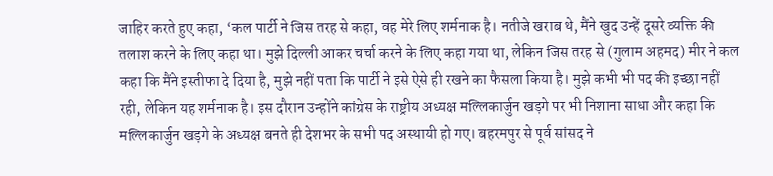जाहिर करते हुए कहा, ‘कल पार्टी ने जिस तरह से कहा, वह मेरे लिए शर्मनाक है। नतीजे खराब थे, मैंने खुद उन्हें दूसरे व्यक्ति की तलाश करने के लिए कहा था। मुझे दिल्ली आकर चर्चा करने के लिए कहा गया था, लेकिन जिस तरह से (गुलाम अहमद) मीर ने कल कहा कि मैंने इस्तीफा दे दिया है, मुझे नहीं पता कि पार्टी ने इसे ऐसे ही रखने का फैसला किया है। मुझे कभी भी पद की इच्छा नहीं रही, लेकिन यह शर्मनाक है। इस दौरान उन्होंने कांग्रेस के राष्ट्रीय अध्यक्ष मल्लिकार्जुन खड़गे पर भी निशाना साधा और कहा कि मल्लिकार्जुन खड़गे के अध्यक्ष बनते ही देशभर के सभी पद अस्थायी हो गए। बहरमपुर से पूर्व सांसद ने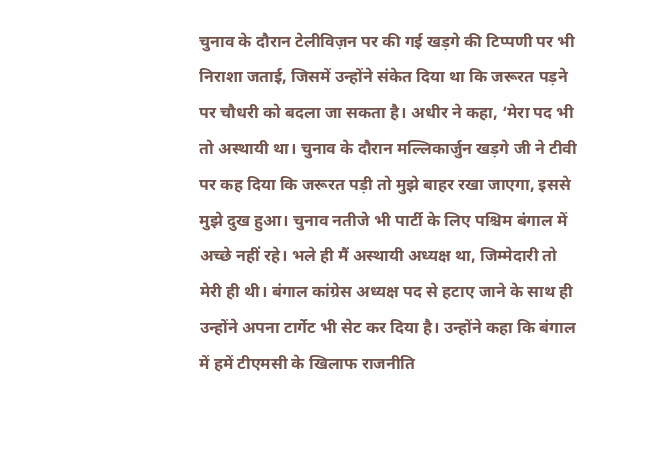चुनाव के दौरान टेलीविज़न पर की गई खड़गे की टिप्पणी पर भी निराशा जताई, जिसमें उन्होंने संकेत दिया था कि जरूरत पड़ने पर चौधरी को बदला जा सकता है। अधीर ने कहा, ‘मेरा पद भी तो अस्थायी था। चुनाव के दौरान मल्लिकार्जुन खड़गे जी ने टीवी पर कह दिया कि जरूरत पड़ी तो मुझे बाहर रखा जाएगा, इससे मुझे दुख हुआ। चुनाव नतीजे भी पार्टी के लिए पश्चिम बंगाल में अच्छे नहीं रहे। भले ही मैं अस्थायी अध्यक्ष था, जिम्मेदारी तो मेरी ही थी। बंगाल कांग्रेस अध्यक्ष पद से हटाए जाने के साथ ही उन्होंने अपना टार्गेट भी सेट कर दिया है। उन्होंने कहा कि बंगाल में हमें टीएमसी के खिलाफ राजनीति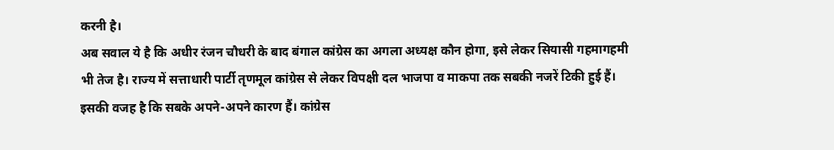करनी है।
अब सवाल ये है कि अधीर रंजन चौधरी के बाद बंगाल कांग्रेस का अगला अध्यक्ष कौन होगा, इसे लेकर सियासी गहमागहमी भी तेज है। राज्य में सत्ताधारी पार्टी तृणमूल कांग्रेस से लेकर विपक्षी दल भाजपा व माकपा तक सबकी नजरें टिकी हुई हैं। इसकी वजह है कि सबके अपने-अपने कारण हैं। कांग्रेस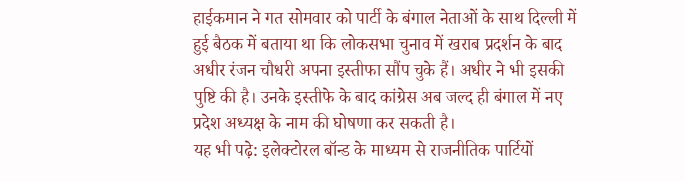हाईकमान ने गत सोमवार को पार्टी के बंगाल नेताओं के साथ दिल्ली में हुई बैठक में बताया था कि लोकसभा चुनाव में खराब प्रदर्शन के बाद अधीर रंजन चौधरी अपना इस्तीफा सौंप चुके हैं। अधीर ने भी इसकी पुष्टि की है। उनके इस्तीफे के बाद कांग्रेस अब जल्द ही बंगाल में नए प्रदेश अध्यक्ष के नाम की घोषणा कर सकती है।
यह भी पढ़े: इलेक्टोरल बॉन्ड के माध्यम से राजनीतिक पार्टियों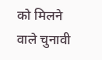को मिलने वाले चुनावी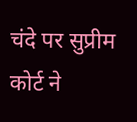चंदे पर सुप्रीम कोर्ट ने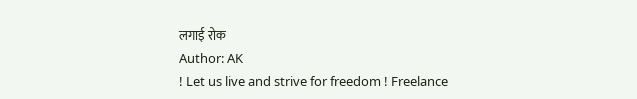लगाई रोक
Author: AK
! Let us live and strive for freedom ! Freelance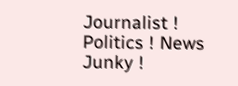Journalist ! Politics ! News Junky !